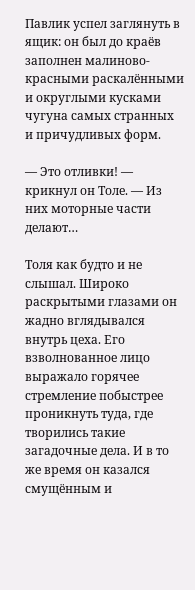Павлик успел заглянуть в ящик: он был до краёв заполнен малиново-красными раскалёнными и округлыми кусками чугуна самых странных и причудливых форм.

— Это отливки! — крикнул он Толе. — Из них моторные части делают…

Толя как будто и не слышал. Широко раскрытыми глазами он жадно вглядывался внутрь цеха. Его взволнованное лицо выражало горячее стремление побыстрее проникнуть туда, где творились такие загадочные дела. И в то же время он казался смущённым и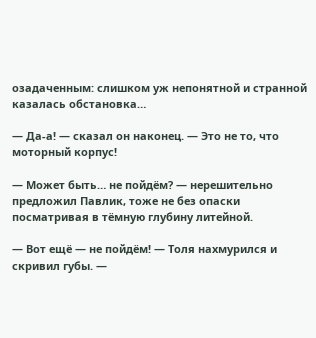озадаченным: слишком уж непонятной и странной казалась обстановка…

— Да-а! — сказал он наконец. — Это не то, что моторный корпус!

— Может быть… не пойдём? — нерешительно предложил Павлик, тоже не без опаски посматривая в тёмную глубину литейной.

— Вот ещё — не пойдём! — Толя нахмурился и скривил губы. —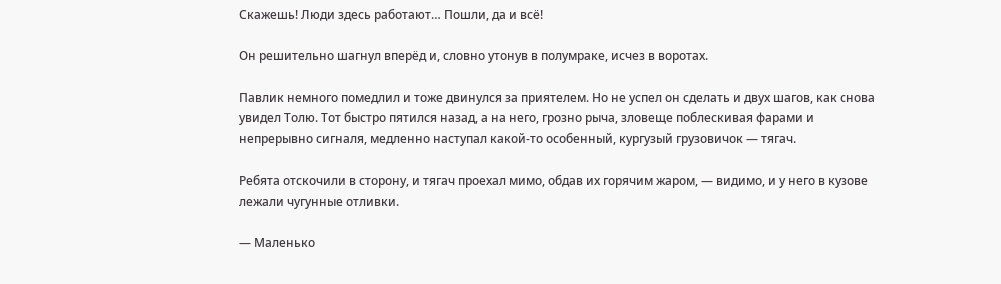Скажешь! Люди здесь работают… Пошли, да и всё!

Он решительно шагнул вперёд и, словно утонув в полумраке, исчез в воротах.

Павлик немного помедлил и тоже двинулся за приятелем. Но не успел он сделать и двух шагов, как снова увидел Толю. Тот быстро пятился назад, а на него, грозно рыча, зловеще поблескивая фарами и непрерывно сигналя, медленно наступал какой-то особенный, кургузый грузовичок — тягач.

Ребята отскочили в сторону, и тягач проехал мимо, обдав их горячим жаром, — видимо, и у него в кузове лежали чугунные отливки.

— Маленько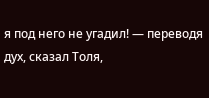я под него не угадил! — переводя дух, сказал Толя,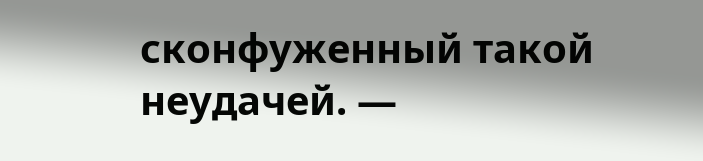сконфуженный такой неудачей. —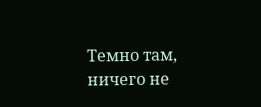Темно там, ничего не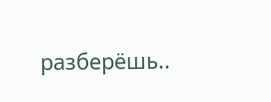разберёшь..